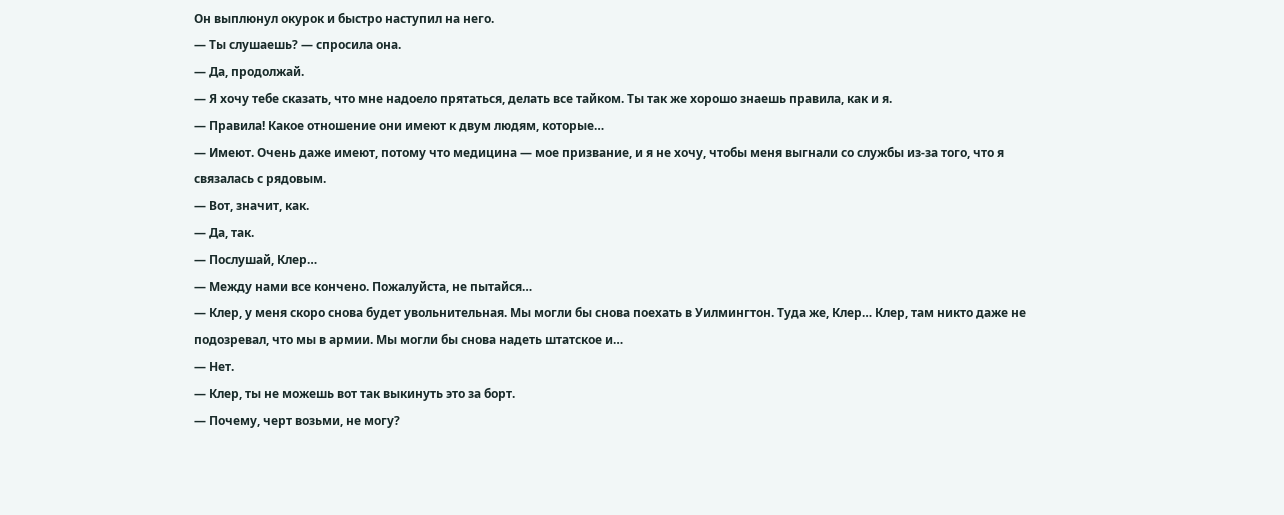Он выплюнул окурок и быстро наступил на него.
— Ты слушаешь? — спросила она.
— Да, продолжай.
— Я хочу тебе сказать, что мне надоело прятаться, делать все тайком. Ты так же хорошо знаешь правила, как и я.
— Правила! Какое отношение они имеют к двум людям, которые…
— Имеют. Очень даже имеют, потому что медицина — мое призвание, и я не хочу, чтобы меня выгнали со службы из-за того, что я связалась с рядовым.
— Вот, значит, как.
— Да, так.
— Послушай, Клер…
— Между нами все кончено. Пожалуйста, не пытайся…
— Клер, у меня скоро снова будет увольнительная. Мы могли бы снова поехать в Уилмингтон. Туда же, Клер… Клер, там никто даже не подозревал, что мы в армии. Мы могли бы снова надеть штатское и…
— Нет.
— Клер, ты не можешь вот так выкинуть это за борт.
— Почему, черт возьми, не могу?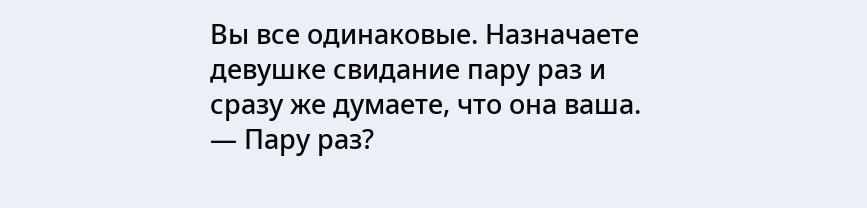Вы все одинаковые. Назначаете девушке свидание пару раз и сразу же думаете, что она ваша.
— Пару раз?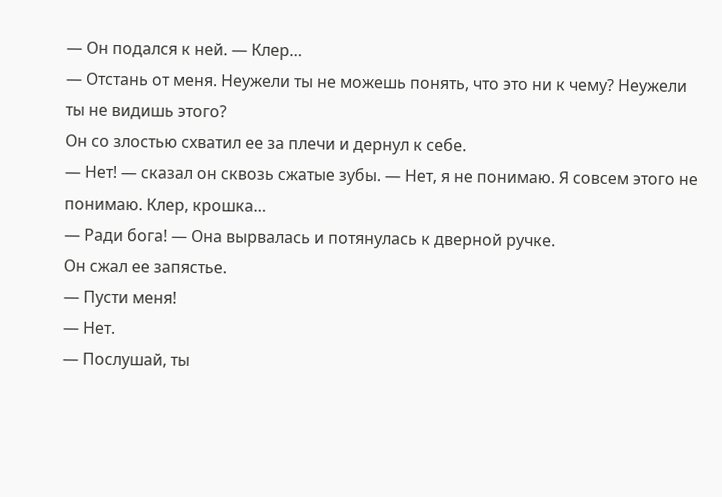— Он подался к ней. — Клер…
— Отстань от меня. Неужели ты не можешь понять, что это ни к чему? Неужели ты не видишь этого?
Он со злостью схватил ее за плечи и дернул к себе.
— Нет! — сказал он сквозь сжатые зубы. — Нет, я не понимаю. Я совсем этого не понимаю. Клер, крошка…
— Ради бога! — Она вырвалась и потянулась к дверной ручке.
Он сжал ее запястье.
— Пусти меня!
— Нет.
— Послушай, ты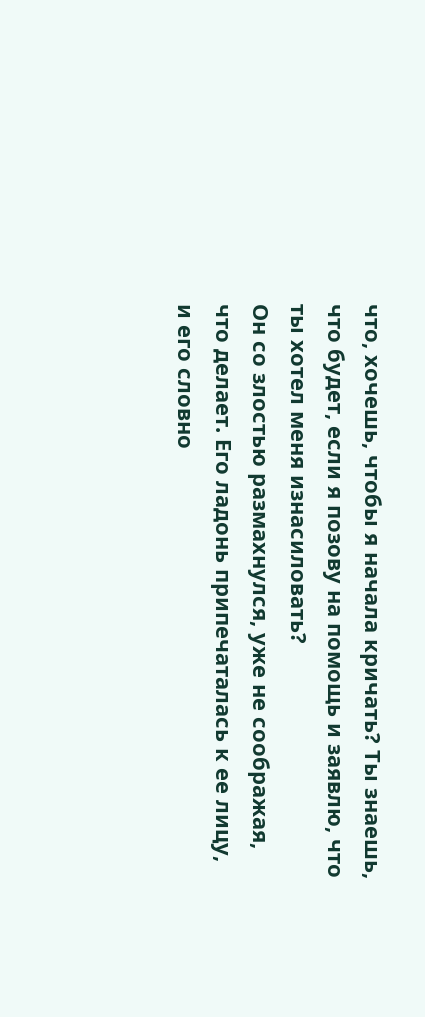что, хочешь, чтобы я начала кричать? Ты знаешь, что будет, если я позову на помощь и заявлю, что ты хотел меня изнасиловать?
Он со злостью размахнулся, уже не соображая, что делает. Его ладонь припечаталась к ее лицу, и его словно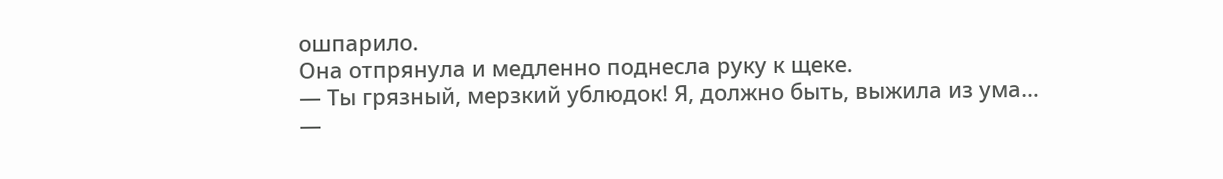ошпарило.
Она отпрянула и медленно поднесла руку к щеке.
— Ты грязный, мерзкий ублюдок! Я, должно быть, выжила из ума…
—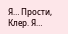Я… Прости, Клер. Я…